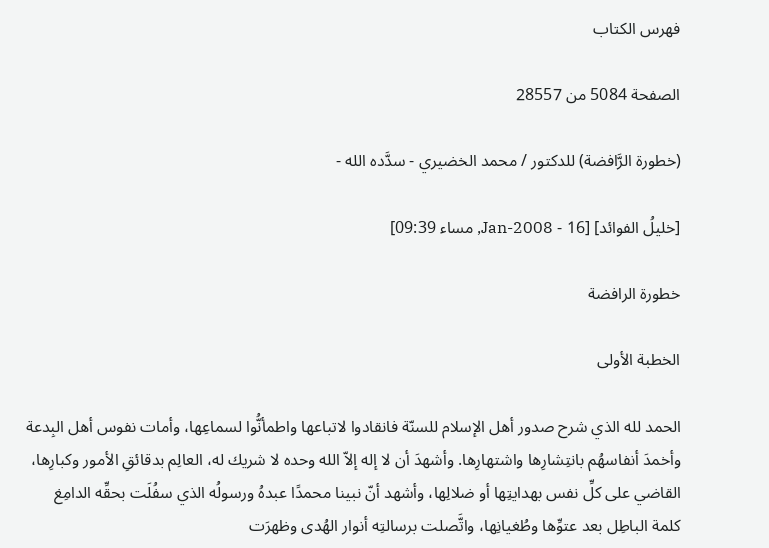فهرس الكتاب

الصفحة 5084 من 28557

(خطورة الرَّافضة) للدكتور / محمد الخضيري - سدَّده الله -

[خليلُ الفوائد] [16 - Jan-2008, مساء 09:39]

خطورة الرافضة

الخطبة الأولى

الحمد لله الذي شرح صدور أهل الإسلام للسنّة فانقادوا لاتباعها واطمأنُّوا لسماعِها، وأمات نفوس أهل البِدعة وأخمدَ أنفاسهُم بانتِشارِها واشتهارِها. وأشهدَ أن لا إله إلاّ الله وحده لا شريك له، العالِم بدقائقِ الأمور وكبارِها، القاضي على كلِّ نفس بهدايتِها أو ضلالِها، وأشهد أنّ نبينا محمدًا عبدهُ ورسولُه الذي سفُلَت بحقِّه الدامِغ كلمة الباطِل بعد عتوِّها وطُغيانِها، واتَّصلت برسالتِه أنوار الهُدى وظهرَت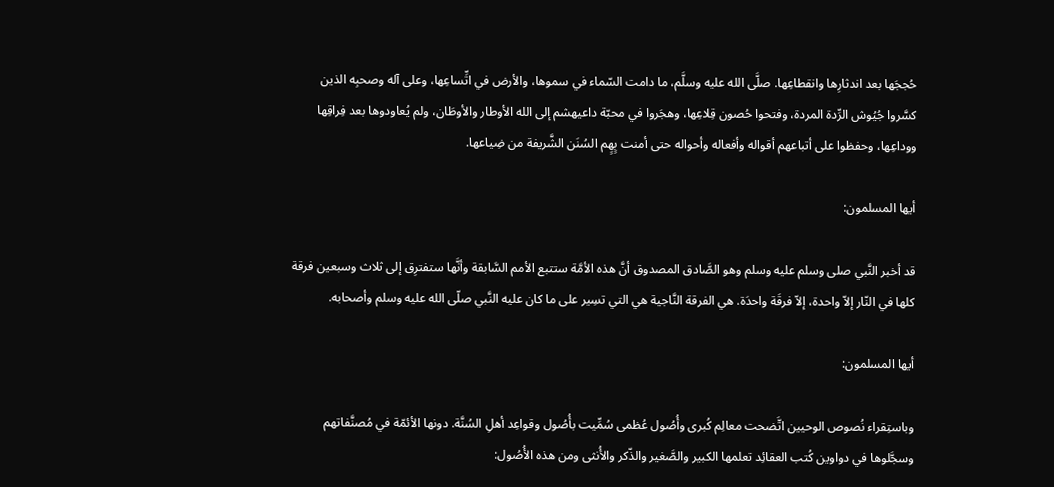حُججَها بعد اندثارِها وانقطاعِها. صلَّى الله عليه وسلَّم، ما دامت السّماء في سموها، والأرض في اتِّساعِها، وعلى آله وصحبِه الذين كسَّروا جُيُوش الرِّدة المردة، وفتحوا حُصون قِلاعِها، وهجَروا في محبّة داعيهشم إلى الله الأوطار والأوطَان، ولم يُعاودوها بعد فِراقِها ووداعِها، وحفظوا على أتباعهم أقواله وأفعاله وأحواله حتى أمنت بٍهٍم السُنَن الشَّريفة من ضِياعها.

أيها المسلمون:

قد أخبر النَّبي صلى وسلم عليه وسلم وهو الصَّادق المصدوق أنَّ هذه الأمَّة ستتبع الأمم السَّابقة وأنَّها ستفترِق إلى ثلاث وسبعين فرقة كلها في النّار إلاّ واحدة، إلاّ فرقَة واحدَة. هي الفرقة النَّاجية هي التي تسِير على ما كان عليه النَّبي صلّى الله عليه وسلم وأصحابه.

أيها المسلمون:

وباستِقراء نُصوص الوحيين اتَّضحت معالِم كُبرى وأُصُول عُظمى سُمِّيت بأُصُول وقواعِد أهلِ السُنَّة. دونها الأئمّة في مُصنَّفاتهم وسجَّلوها في دواوين كُتب العقائِد تعلمها الكبير والصَّغير والذّكر والأُنثى ومن هذه الأُصُول: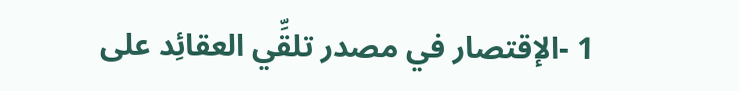1 -الإقتصار في مصدر تلقِّي العقائِد على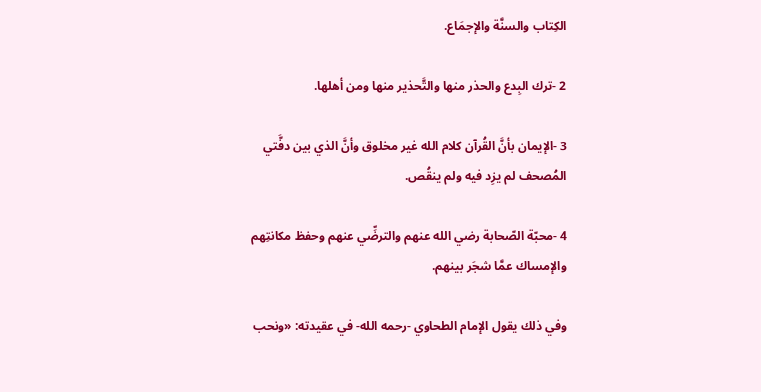الكِتاب والسنَّة والإجمَاع.

2 -ترك البِدع والحذر منها والتَّحذير منها ومن أهلها.

3 -الإيمان بأنَّ القُرآن كلام الله غير مخلوق وأنَّ الذي بين دفَّتي المُصحف لم يزِد فيه ولم ينقُص.

4 -محبّة الصّحابة رضي الله عنهم والترضِّي عنهم وحفظ مكانتِهم والإمساك عمَّا شجَر بينهم.

وفي ذلك يقول الإمام الطحاوي -رحمه الله- في عقيدته: «ونحب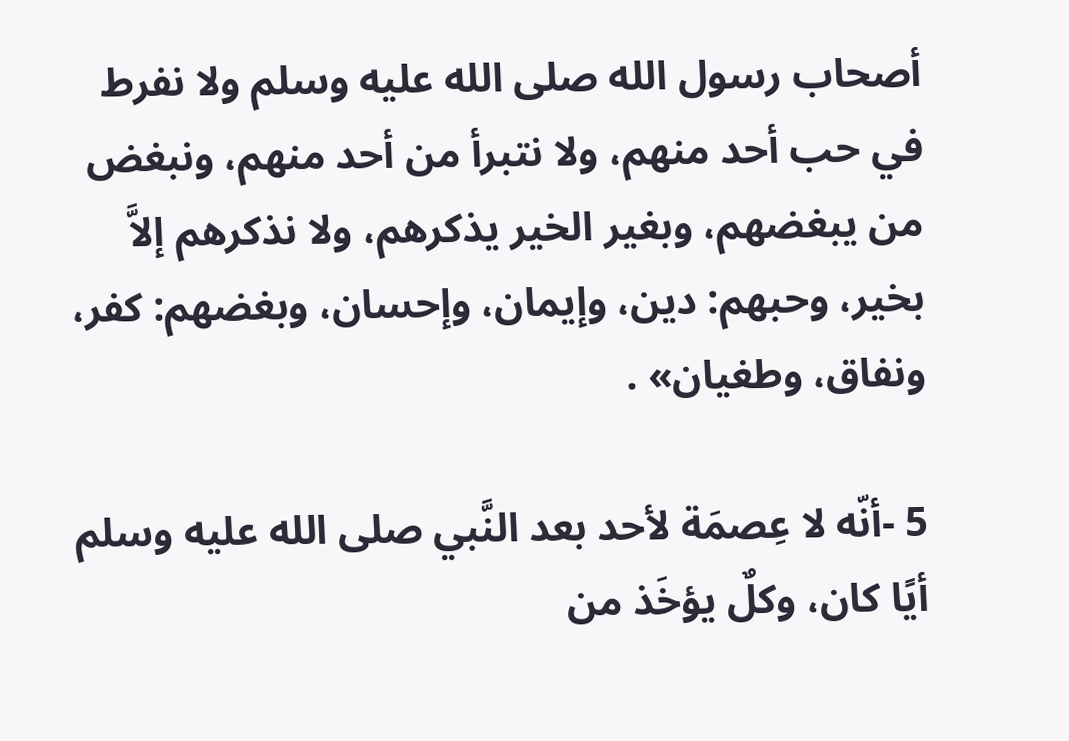أصحاب رسول الله صلى الله عليه وسلم ولا نفرط في حب أحد منهم، ولا نتبرأ من أحد منهم، ونبغض من يبغضهم، وبغير الخير يذكرهم، ولا نذكرهم إلاَّ بخير، وحبهم: دين، وإيمان، وإحسان، وبغضهم: كفر، ونفاق، وطغيان» .

5 -أنّه لا عِصمَة لأحد بعد النَّبي صلى الله عليه وسلم أيًا كان، وكلٌ يؤخَذ من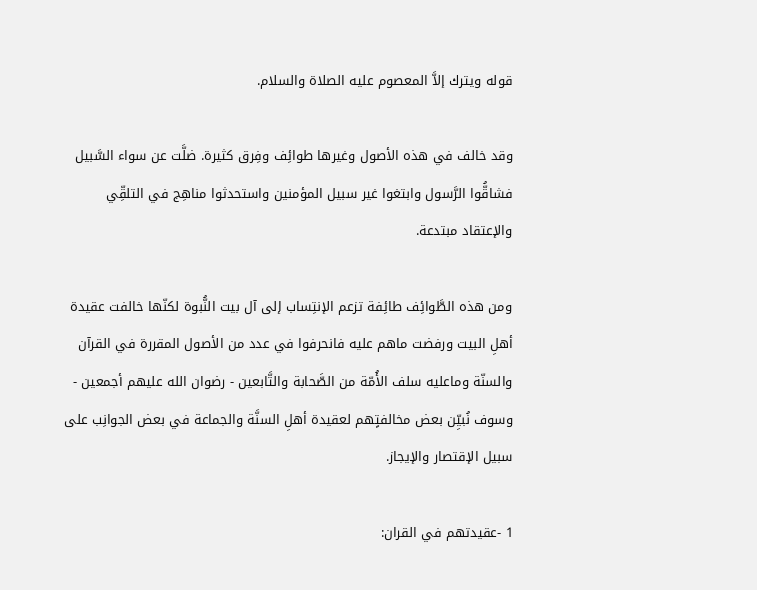قوله ويترك إلاَّ المعصوم عليه الصلاة والسلام.

وقد خالف في هذه الأصول وغيرها طوائِف وفِرق كثيرة. ضلَّت عن سواء السَّبيل فشاقُّوا الرَّسول وابتغوا غير سبيل المؤمنين واستحدثوا مناهِج في التلقِّي والإعتقاد مبتدعة.

ومن هذه الطَّوائِف طائِفة تزعم الإنتِساب إلى آل بيت النُّبوة لكنّها خالفت عقيدة أهلِ البيت ورفضت ماهم عليه فانحرفوا في عدد من الأصول المقررة في القرآن والسنّة وماعليه سلف الأُمّة من الصَّحابة والتَّابعين - رضوان الله عليهم أجمعين - وسوف نُبيِّن بعض مخالفتٍهم لعقيدة أهلِ السنَّة والجماعة في بعض الجوانِب على سبيل الإقتصار والإيجاز.

1 -عقيدتهم في القران: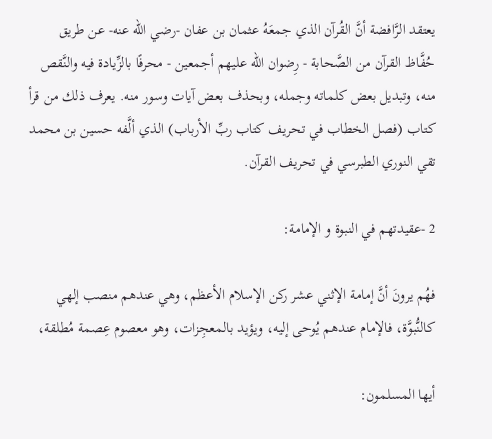يعتقد الرَّافضة أنَّ القُرآن الذي جمعَهُ عثمان بن عفان -رضي الله عنه- عن طريق حُفَّاظ القرآن من الصَّحابة - رِضوان الله عليهم أجمعين - محرفًا بالزِّيادة فيه والنَّقص منه، وتبديل بعض كلماته وجمله، وبحذف بعض آيات وسور منه. يعرف ذلك من قرأ كتاب (فصل الخطاب في تحريف كتاب ربِّ الأرباب) الذي ألَّفه حسين بن محمد تقي النوري الطبرسي في تحريف القرآن.

2 -عقيدتهم في النبوة و الإمامة:

فهُم يرونَ أنَّ إمامة الإثني عشر ركن الإسلام الأعظم، وهي عندهم منصب إلهي كالنُّبوَّة، فالإمام عندهم يُوحى إليه، ويؤيد بالمعجِزات، وهو معصوم عِصمة مُطلقة،

أيها المسلمون: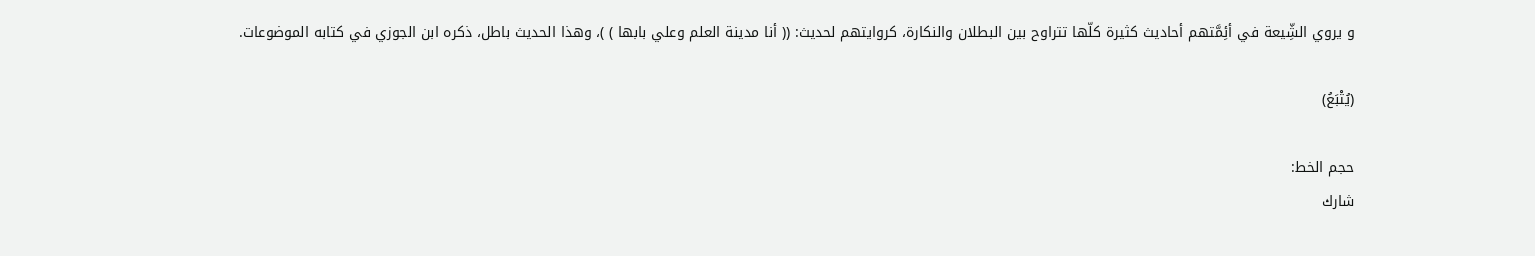و يروي الشِّيعة في أئِمَّتهم أحاديث كثيرة كلّها تتراوح بين البطلان والنكارة، كروايتهم لحديث: (( أنا مدينة العلم وعلي بابها ) )، وهذا الحديث باطل، ذكره ابن الجوزي في كتابه الموضوعات.

(يُتْبَعُ)

حجم الخط:
شارك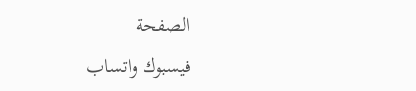الصفحة
فيسبوك واتساب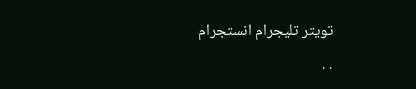تويتر تليجرام انستجرام
. .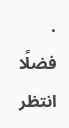.
فضلًا انتظر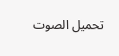تحميل الصوت